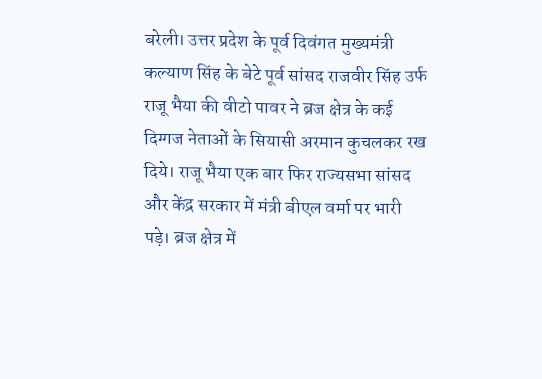बरेली। उत्तर प्रदेश के पूर्व दिवंगत मुख्यमंत्री कल्याण सिंह के बेटे पूर्व सांसद राजवीर सिंह उर्फ राजू भैया की वीटो पावर ने ब्रज क्षेत्र के कई दिग्गज नेताओं के सियासी अरमान कुचलकर रख दिये। राजू भैया एक बार फिर राज्यसभा सांसद और केंद्र सरकार में मंत्री बीएल वर्मा पर भारी पड़े। ब्रज क्षेत्र में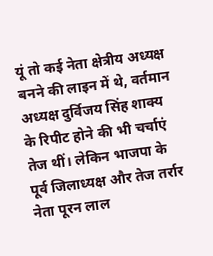यूं तो कई नेता क्षेत्रीय अध्यक्ष बनने की लाइन में थे, वर्तमान अध्यक्ष दुर्विजय सिंह शाक्य के रिपीट होने की भी चर्चाएं तेज थीं। लेकिन भाजपा के पूर्व जिलाध्यक्ष और तेज तर्रार नेता पूरन लाल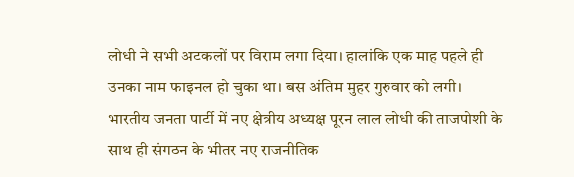लोधी ने सभी अटकलों पर विराम लगा दिया। हालांकि एक माह पहले ही उनका नाम फाइनल हो चुका था। बस अंतिम मुहर गुरुवार को लगी।
भारतीय जनता पार्टी में नए क्षेत्रीय अध्यक्ष पूरन लाल लोधी की ताजपोशी के साथ ही संगठन के भीतर नए राजनीतिक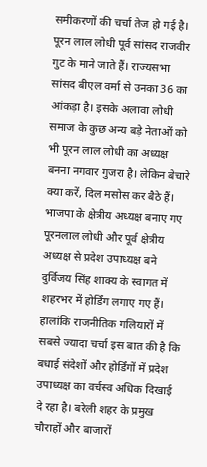समीकरणों की चर्चा तेज हो गई है। पूरन लाल लोधी पूर्व सांसद राजवीर गुट के माने जाते हैं। राज्यसभा सांसद बीएल वर्मा से उनका 36 का आंकड़ा है। इसके अलावा लोधी समाज के कुछ अन्य बड़े नेताओं को भी पूरन लाल लोधी का अध्यक्ष बनना नगवार गुजरा है। लेकिन बेचारे क्या करें, दिल मसोस कर बैठे हैं। भाजपा के क्षेत्रीय अध्यक्ष बनाए गए पूरनलाल लोधी और पूर्व क्षेत्रीय अध्यक्ष से प्रदेश उपाध्यक्ष बने दुर्विजय सिंह शाक्य के स्वागत में शहरभर में होर्डिंग लगाए गए हैं। हालांकि राजनीतिक गलियारों में सबसे ज्यादा चर्चा इस बात की है कि बधाई संदेशों और होर्डिंगों में प्रदेश उपाध्यक्ष का वर्चस्व अधिक दिखाई दे रहा है। बरेली शहर के प्रमुख चौराहों और बाजारों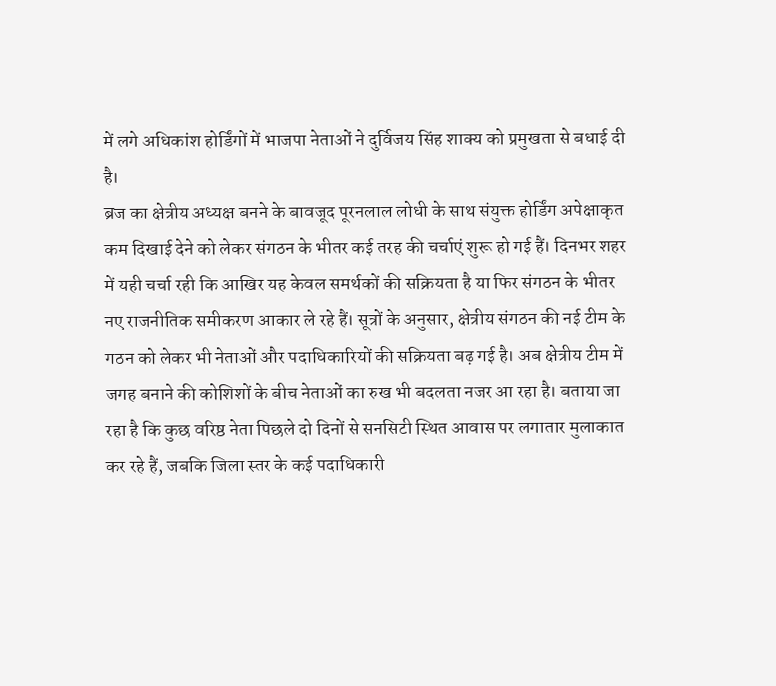में लगे अधिकांश होर्डिंगों में भाजपा नेताओं ने दुर्विजय सिंह शाक्य को प्रमुखता से बधाई दी है।
ब्रज का क्षेत्रीय अध्यक्ष बनने के बावजूद पूरनलाल लोधी के साथ संयुक्त होर्डिंग अपेक्षाकृत कम दिखाई देने को लेकर संगठन के भीतर कई तरह की चर्चाएं शुरू हो गई हैं। दिनभर शहर में यही चर्चा रही कि आखिर यह केवल समर्थकों की सक्रियता है या फिर संगठन के भीतर नए राजनीतिक समीकरण आकार ले रहे हैं। सूत्रों के अनुसार, क्षेत्रीय संगठन की नई टीम के गठन को लेकर भी नेताओं और पदाधिकारियों की सक्रियता बढ़ गई है। अब क्षेत्रीय टीम में जगह बनाने की कोशिशों के बीच नेताओं का रुख भी बदलता नजर आ रहा है। बताया जा रहा है कि कुछ वरिष्ठ नेता पिछले दो दिनों से सनसिटी स्थित आवास पर लगातार मुलाकात कर रहे हैं, जबकि जिला स्तर के कई पदाधिकारी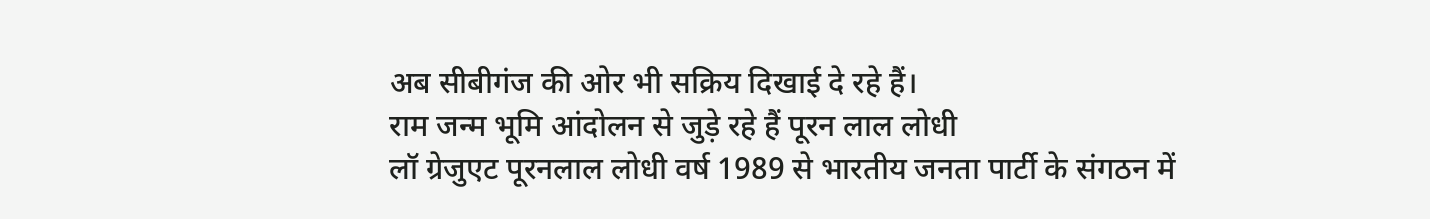अब सीबीगंज की ओर भी सक्रिय दिखाई दे रहे हैं।
राम जन्म भूमि आंदोलन से जुड़े रहे हैं पूरन लाल लोधी
लॉ ग्रेजुएट पूरनलाल लोधी वर्ष 1989 से भारतीय जनता पार्टी के संगठन में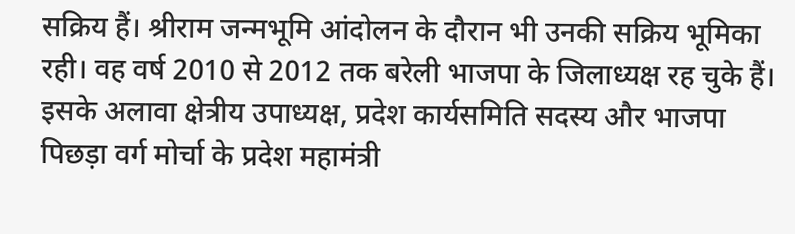सक्रिय हैं। श्रीराम जन्मभूमि आंदोलन के दौरान भी उनकी सक्रिय भूमिका रही। वह वर्ष 2010 से 2012 तक बरेली भाजपा के जिलाध्यक्ष रह चुके हैं। इसके अलावा क्षेत्रीय उपाध्यक्ष, प्रदेश कार्यसमिति सदस्य और भाजपा पिछड़ा वर्ग मोर्चा के प्रदेश महामंत्री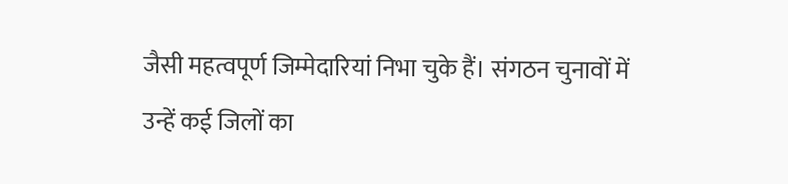जैसी महत्वपूर्ण जिम्मेदारियां निभा चुके हैं। संगठन चुनावों में उन्हें कई जिलों का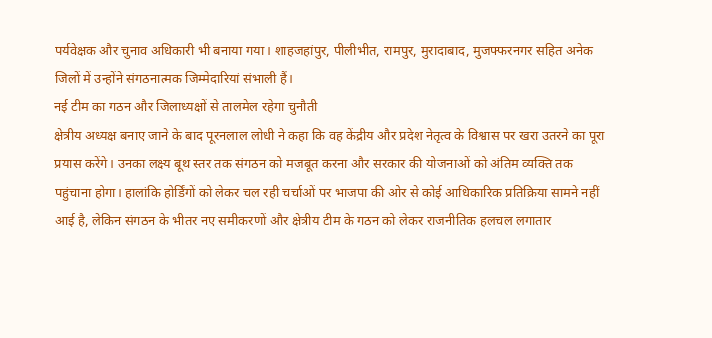पर्यवेक्षक और चुनाव अधिकारी भी बनाया गया। शाहजहांपुर, पीलीभीत, रामपुर, मुरादाबाद, मुजफ्फरनगर सहित अनेक जिलों में उन्होंने संगठनात्मक जिम्मेदारियां संभाली हैं।
नई टीम का गठन और जिलाध्यक्षों से तालमेल रहेगा चुनौती
क्षेत्रीय अध्यक्ष बनाए जाने के बाद पूरनलाल लोधी ने कहा कि वह केंद्रीय और प्रदेश नेतृत्व के विश्वास पर खरा उतरने का पूरा प्रयास करेंगे। उनका लक्ष्य बूथ स्तर तक संगठन को मजबूत करना और सरकार की योजनाओं को अंतिम व्यक्ति तक पहुंचाना होगा। हालांकि होर्डिंगों को लेकर चल रही चर्चाओं पर भाजपा की ओर से कोई आधिकारिक प्रतिक्रिया सामने नहीं आई है, लेकिन संगठन के भीतर नए समीकरणों और क्षेत्रीय टीम के गठन को लेकर राजनीतिक हलचल लगातार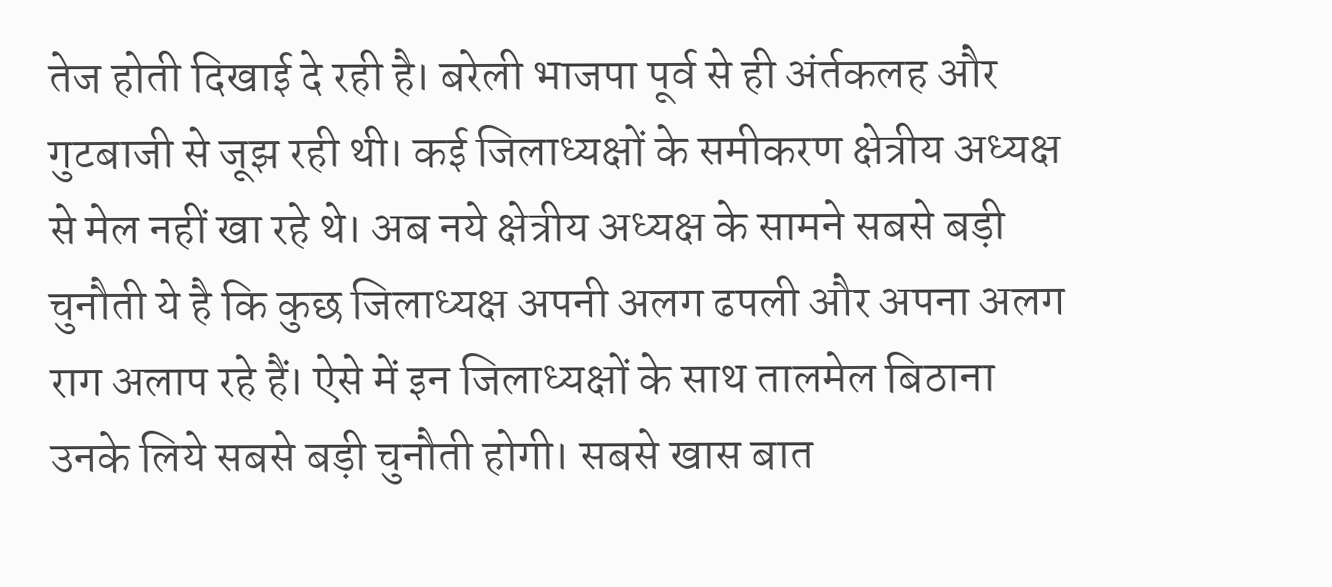तेज होती दिखाई दे रही है। बरेली भाजपा पूर्व से ही अंर्तकलह और गुटबाजी से जूझ रही थी। कई जिलाध्यक्षों के समीकरण क्षेत्रीय अध्यक्ष से मेल नहीं खा रहे थे। अब नये क्षेत्रीय अध्यक्ष के सामने सबसे बड़ी चुनौती ये है कि कुछ जिलाध्यक्ष अपनी अलग ढपली और अपना अलग राग अलाप रहे हैं। ऐसे में इन जिलाध्यक्षों के साथ तालमेल बिठाना उनके लिये सबसे बड़ी चुनौती होगी। सबसे खास बात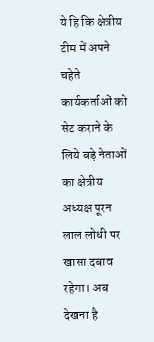ये हि कि क्षेत्रीय टीम में अपने चहेते कार्यकर्ताओं को सेट कराने के लिये बड़े नेताओं का क्षेत्रीय अध्यक्ष पूरन लाल लोधी पर खासा दबाव रहेगा। अब देखना है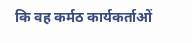कि वह कर्मठ कार्यकर्ताओं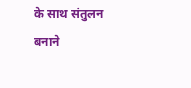के साथ संतुलन बनाने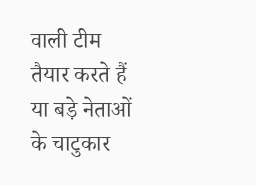वाली टीम तैयार करते हैं या बड़े नेताओं के चाटुकार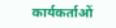कार्यकर्ताओं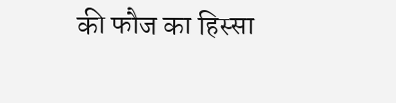की फौज का हिस्सा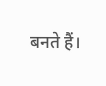बनते हैं।